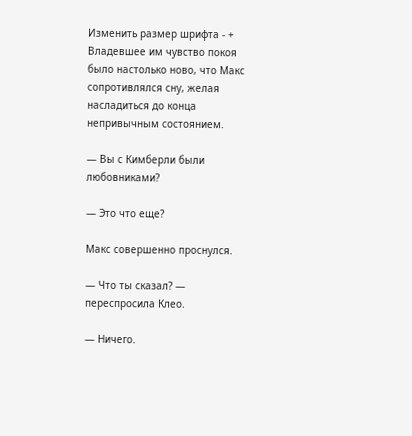Изменить размер шрифта - +
Владевшее им чувство покоя было настолько ново, что Макс сопротивлялся сну, желая насладиться до конца непривычным состоянием.

— Вы с Кимберли были любовниками?

— Это что еще?

Макс совершенно проснулся.

— Что ты сказал? — переспросила Клео.

— Ничего.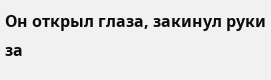Он открыл глаза, закинул руки за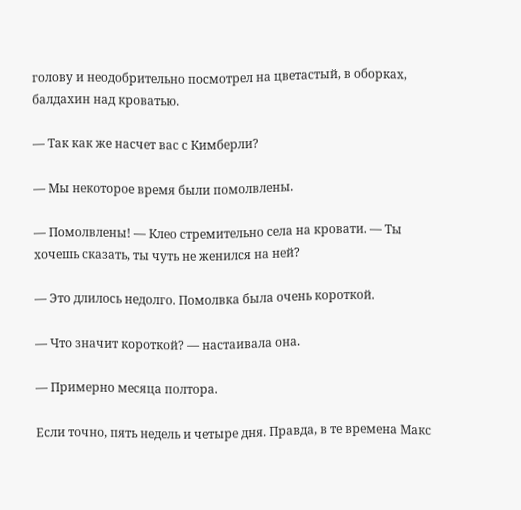голову и неодобрительно посмотрел на цветастый, в оборках, балдахин над кроватью.

— Так как же насчет вас с Кимберли?

— Мы некоторое время были помолвлены.

— Помолвлены! — Клео стремительно села на кровати. — Ты хочешь сказать, ты чуть не женился на ней?

— Это длилось недолго. Помолвка была очень короткой.

— Что значит короткой? — настаивала она.

— Примерно месяца полтора.

Если точно, пять недель и четыре дня. Правда, в те времена Макс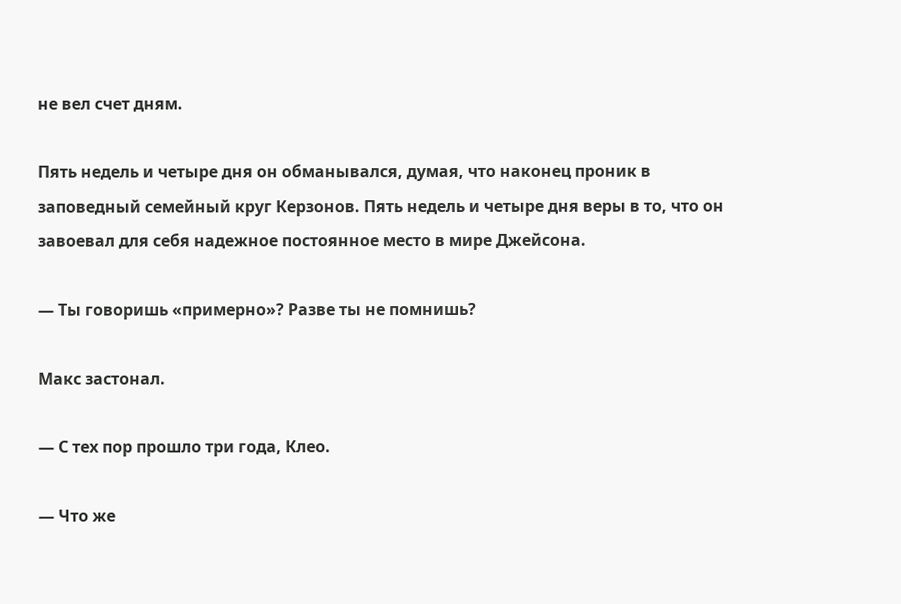не вел счет дням.

Пять недель и четыре дня он обманывался, думая, что наконец проник в заповедный семейный круг Керзонов. Пять недель и четыре дня веры в то, что он завоевал для себя надежное постоянное место в мире Джейсона.

— Ты говоришь «примерно»? Разве ты не помнишь?

Макс застонал.

— С тех пор прошло три года, Клео.

— Что же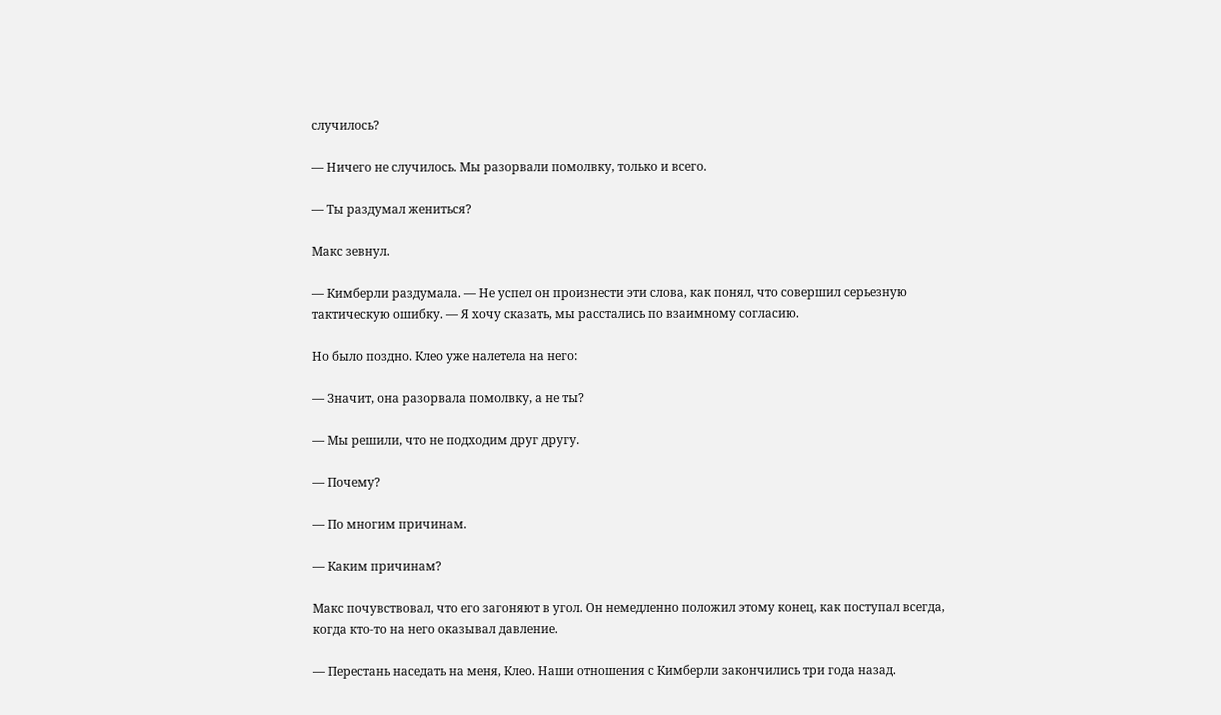случилось?

— Ничего не случилось. Мы разорвали помолвку, только и всего.

— Ты раздумал жениться?

Макс зевнул.

— Кимберли раздумала. — Не успел он произнести эти слова, как понял, что совершил серьезную тактическую ошибку. — Я хочу сказать, мы расстались по взаимному согласию.

Но было поздно. Клео уже налетела на него:

— Значит, она разорвала помолвку, а не ты?

— Мы решили, что не подходим друг другу.

— Почему?

— По многим причинам.

— Каким причинам?

Макс почувствовал, что его загоняют в угол. Он немедленно положил этому конец, как поступал всегда, когда кто-то на него оказывал давление.

— Перестань наседать на меня, Клео. Наши отношения с Кимберли закончились три года назад.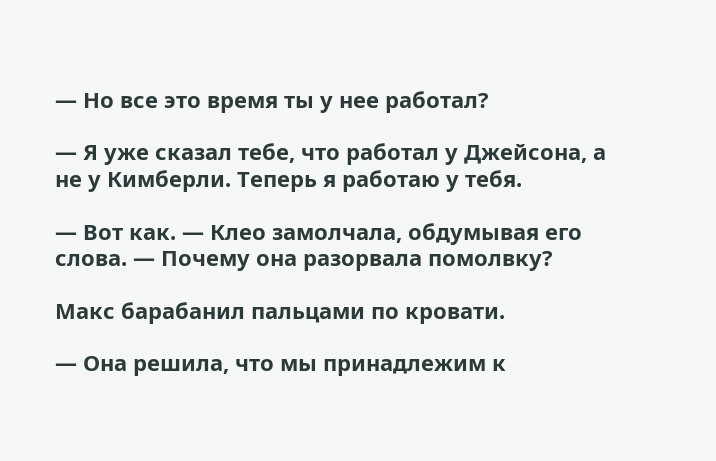— Но все это время ты у нее работал?

— Я уже сказал тебе, что работал у Джейсона, а не у Кимберли. Теперь я работаю у тебя.

— Вот как. — Клео замолчала, обдумывая его слова. — Почему она разорвала помолвку?

Макс барабанил пальцами по кровати.

— Она решила, что мы принадлежим к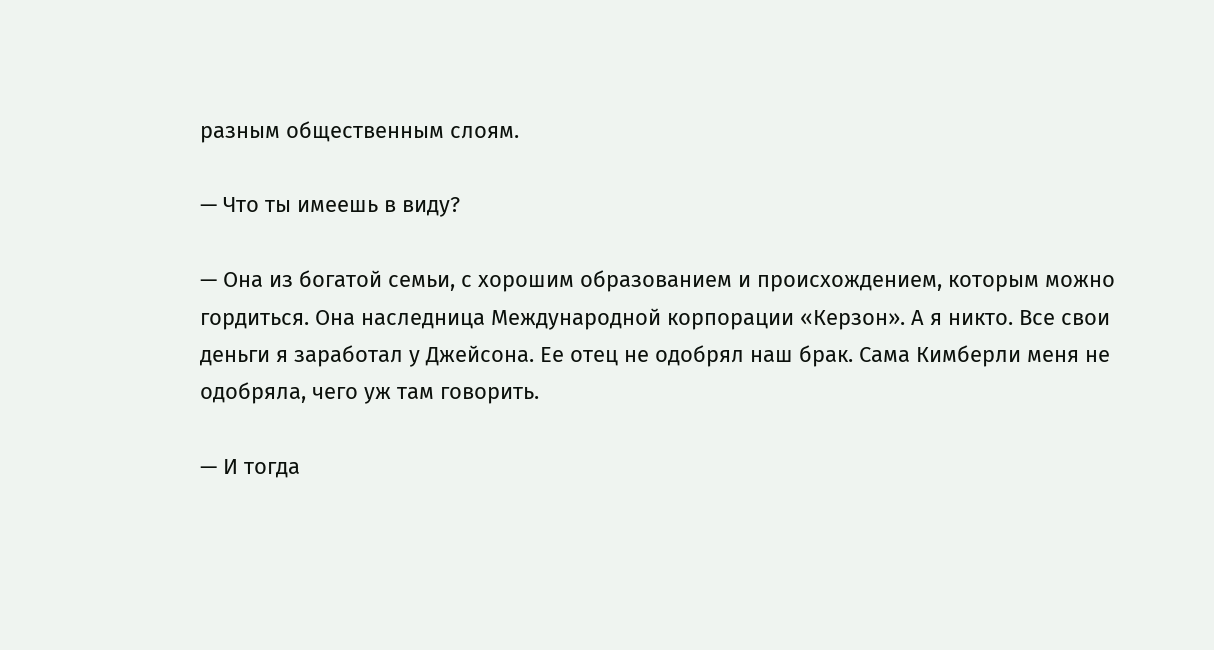разным общественным слоям.

— Что ты имеешь в виду?

— Она из богатой семьи, с хорошим образованием и происхождением, которым можно гордиться. Она наследница Международной корпорации «Керзон». А я никто. Все свои деньги я заработал у Джейсона. Ее отец не одобрял наш брак. Сама Кимберли меня не одобряла, чего уж там говорить.

— И тогда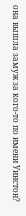она вышла замуж за кого-то по имени Уинстон?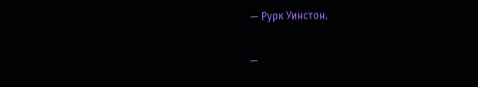— Рурк Уинстон.

—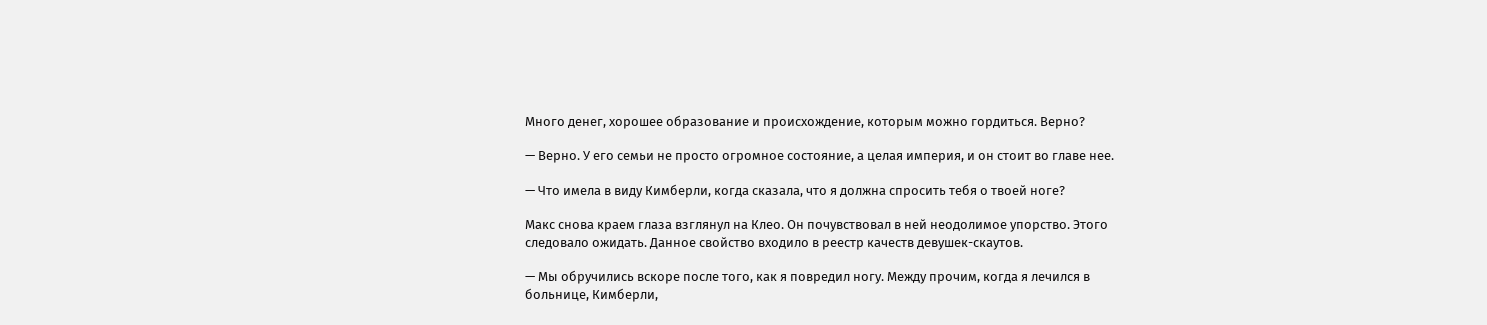Много денег, хорошее образование и происхождение, которым можно гордиться. Верно?

— Верно. У его семьи не просто огромное состояние, а целая империя, и он стоит во главе нее.

— Что имела в виду Кимберли, когда сказала, что я должна спросить тебя о твоей ноге?

Макс снова краем глаза взглянул на Клео. Он почувствовал в ней неодолимое упорство. Этого следовало ожидать. Данное свойство входило в реестр качеств девушек-скаутов.

— Мы обручились вскоре после того, как я повредил ногу. Между прочим, когда я лечился в больнице, Кимберли,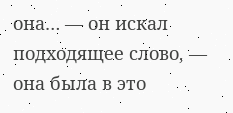она… — он искал подходящее слово, — она была в это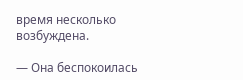время несколько возбуждена.

— Она беспокоилась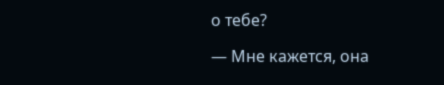о тебе?

— Мне кажется, она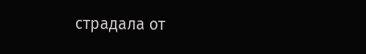страдала от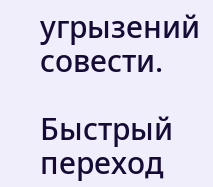угрызений совести.

Быстрый переход